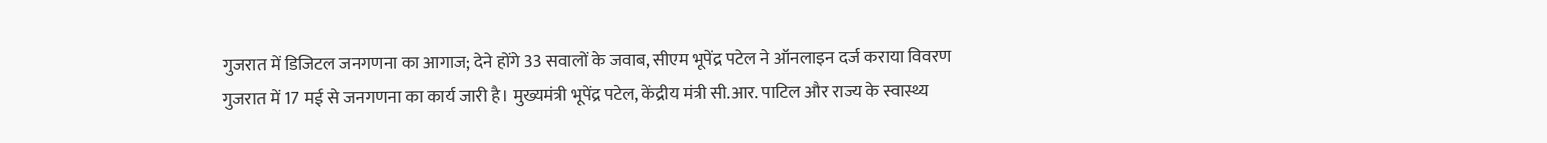गुजरात में डिजिटल जनगणना का आगाज; देने होंगे 33 सवालों के जवाब, सीएम भूपेंद्र पटेल ने ऑनलाइन दर्ज कराया विवरण
गुजरात में 17 मई से जनगणना का कार्य जारी है। मुख्यमंत्री भूपेंद्र पटेल, केंद्रीय मंत्री सी.आर. पाटिल और राज्य के स्वास्थ्य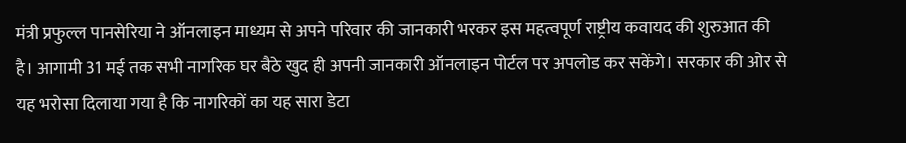मंत्री प्रफुल्ल पानसेरिया ने ऑनलाइन माध्यम से अपने परिवार की जानकारी भरकर इस महत्वपूर्ण राष्ट्रीय कवायद की शुरुआत की है। आगामी 31 मई तक सभी नागरिक घर बैठे खुद ही अपनी जानकारी ऑनलाइन पोर्टल पर अपलोड कर सकेंगे। सरकार की ओर से यह भरोसा दिलाया गया है कि नागरिकों का यह सारा डेटा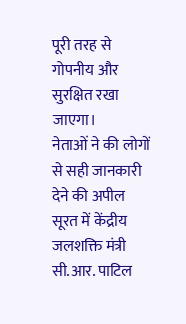पूरी तरह से गोपनीय और सुरक्षित रखा जाएगा।
नेताओं ने की लोगों से सही जानकारी देने की अपील
सूरत में केंद्रीय जलशक्ति मंत्री सी.आर. पाटिल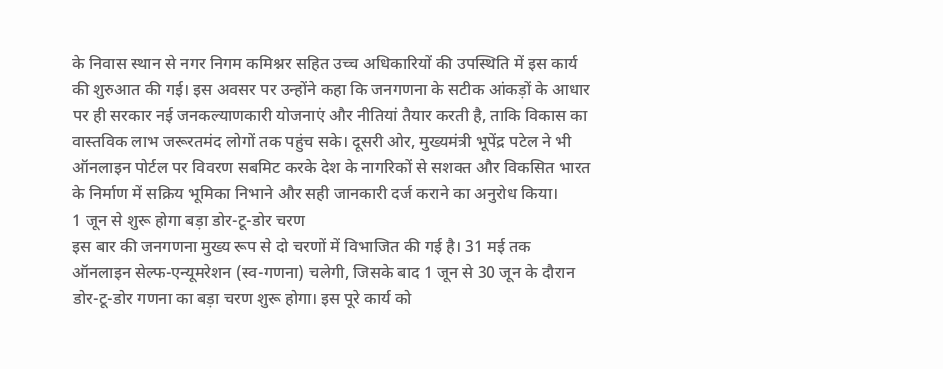के निवास स्थान से नगर निगम कमिश्नर सहित उच्च अधिकारियों की उपस्थिति में इस कार्य की शुरुआत की गई। इस अवसर पर उन्होंने कहा कि जनगणना के सटीक आंकड़ों के आधार पर ही सरकार नई जनकल्याणकारी योजनाएं और नीतियां तैयार करती है, ताकि विकास का वास्तविक लाभ जरूरतमंद लोगों तक पहुंच सके। दूसरी ओर, मुख्यमंत्री भूपेंद्र पटेल ने भी ऑनलाइन पोर्टल पर विवरण सबमिट करके देश के नागरिकों से सशक्त और विकसित भारत के निर्माण में सक्रिय भूमिका निभाने और सही जानकारी दर्ज कराने का अनुरोध किया।
1 जून से शुरू होगा बड़ा डोर-टू-डोर चरण
इस बार की जनगणना मुख्य रूप से दो चरणों में विभाजित की गई है। 31 मई तक ऑनलाइन सेल्फ-एन्यूमरेशन (स्व-गणना) चलेगी, जिसके बाद 1 जून से 30 जून के दौरान डोर-टू-डोर गणना का बड़ा चरण शुरू होगा। इस पूरे कार्य को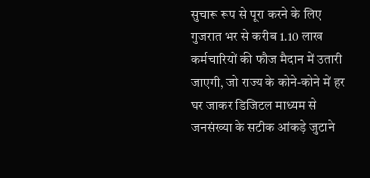सुचारू रूप से पूरा करने के लिए गुजरात भर से करीब 1.10 लाख कर्मचारियों की फौज मैदान में उतारी जाएगी, जो राज्य के कोने-कोने में हर घर जाकर डिजिटल माध्यम से जनसंख्या के सटीक आंकड़े जुटाने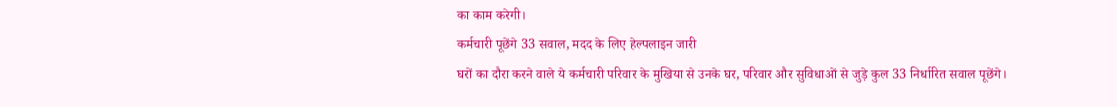का काम करेगी।
कर्मचारी पूछेंगे 33 सवाल, मदद के लिए हेल्पलाइन जारी
घरों का दौरा करने वाले ये कर्मचारी परिवार के मुखिया से उनके घर, परिवार और सुविधाओं से जुड़े कुल 33 निर्धारित सवाल पूछेंगे।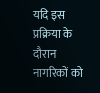यदि इस प्रक्रिया के दौरान नागरिकों को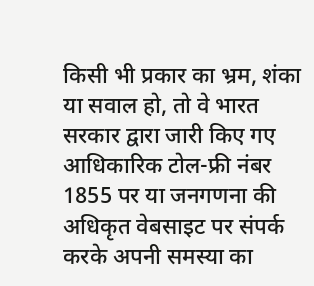किसी भी प्रकार का भ्रम, शंका या सवाल हो, तो वे भारत सरकार द्वारा जारी किए गए आधिकारिक टोल-फ्री नंबर 1855 पर या जनगणना की अधिकृत वेबसाइट पर संपर्क करके अपनी समस्या का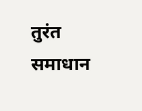तुरंत समाधान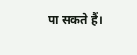पा सकते हैं।